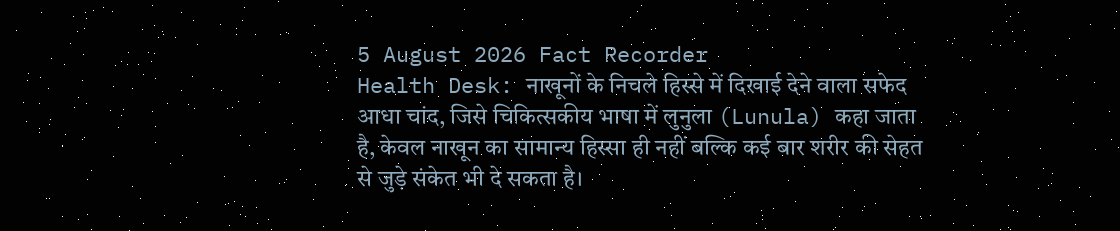5 August 2026 Fact Recorder
Health Desk: नाखूनों के निचले हिस्से में दिखाई देने वाला सफेद आधा चांद, जिसे चिकित्सकीय भाषा में लुनुला (Lunula) कहा जाता है, केवल नाखून का सामान्य हिस्सा ही नहीं बल्कि कई बार शरीर की सेहत से जुड़े संकेत भी दे सकता है।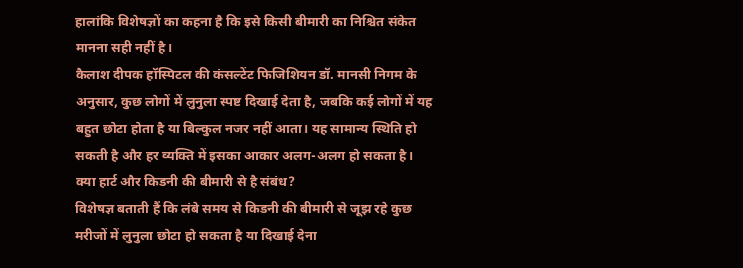हालांकि विशेषज्ञों का कहना है कि इसे किसी बीमारी का निश्चित संकेत मानना सही नहीं है।
कैलाश दीपक हॉस्पिटल की कंसल्टेंट फिजिशियन डॉ. मानसी निगम के अनुसार, कुछ लोगों में लुनुला स्पष्ट दिखाई देता है, जबकि कई लोगों में यह बहुत छोटा होता है या बिल्कुल नजर नहीं आता। यह सामान्य स्थिति हो सकती है और हर व्यक्ति में इसका आकार अलग-अलग हो सकता है।
क्या हार्ट और किडनी की बीमारी से है संबंध?
विशेषज्ञ बताती हैं कि लंबे समय से किडनी की बीमारी से जूझ रहे कुछ मरीजों में लुनुला छोटा हो सकता है या दिखाई देना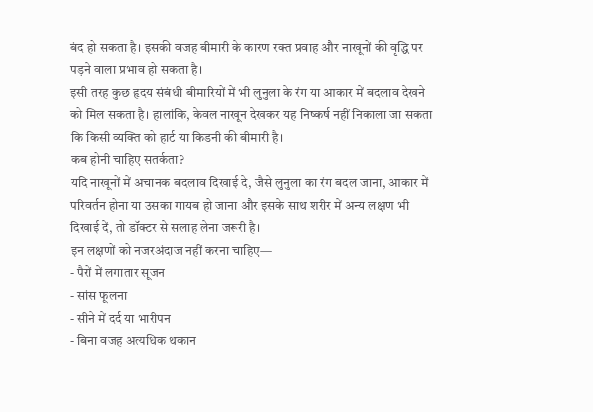बंद हो सकता है। इसकी वजह बीमारी के कारण रक्त प्रवाह और नाखूनों की वृद्धि पर पड़ने वाला प्रभाव हो सकता है।
इसी तरह कुछ हृदय संबंधी बीमारियों में भी लुनुला के रंग या आकार में बदलाव देखने को मिल सकता है। हालांकि, केवल नाखून देखकर यह निष्कर्ष नहीं निकाला जा सकता कि किसी व्यक्ति को हार्ट या किडनी की बीमारी है।
कब होनी चाहिए सतर्कता?
यदि नाखूनों में अचानक बदलाव दिखाई दे, जैसे लुनुला का रंग बदल जाना, आकार में परिवर्तन होना या उसका गायब हो जाना और इसके साथ शरीर में अन्य लक्षण भी दिखाई दें, तो डॉक्टर से सलाह लेना जरूरी है।
इन लक्षणों को नजरअंदाज नहीं करना चाहिए—
- पैरों में लगातार सूजन
- सांस फूलना
- सीने में दर्द या भारीपन
- बिना वजह अत्यधिक थकान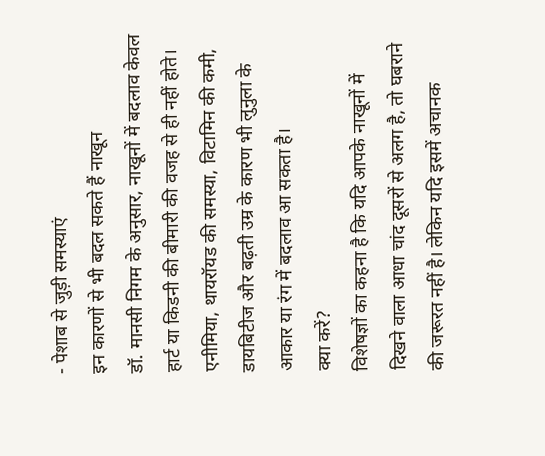- पेशाब से जुड़ी समस्याएं
इन कारणों से भी बदल सकते हैं नाखून
डॉ. मानसी निगम के अनुसार, नाखूनों में बदलाव केवल हार्ट या किडनी की बीमारी की वजह से ही नहीं होते। एनीमिया, थायरॉयड की समस्या, विटामिन की कमी, डायबिटीज और बढ़ती उम्र के कारण भी लुनुला के आकार या रंग में बदलाव आ सकता है।
क्या करें?
विशेषज्ञों का कहना है कि यदि आपके नाखूनों में दिखने वाला आधा चांद दूसरों से अलग है, तो घबराने की जरूरत नहीं है। लेकिन यदि इसमें अचानक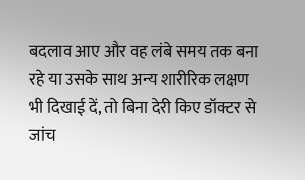बदलाव आए और वह लंबे समय तक बना रहे या उसके साथ अन्य शारीरिक लक्षण भी दिखाई दें, तो बिना देरी किए डॉक्टर से जांच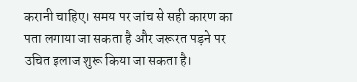करानी चाहिए। समय पर जांच से सही कारण का पता लगाया जा सकता है और जरूरत पड़ने पर उचित इलाज शुरू किया जा सकता है।